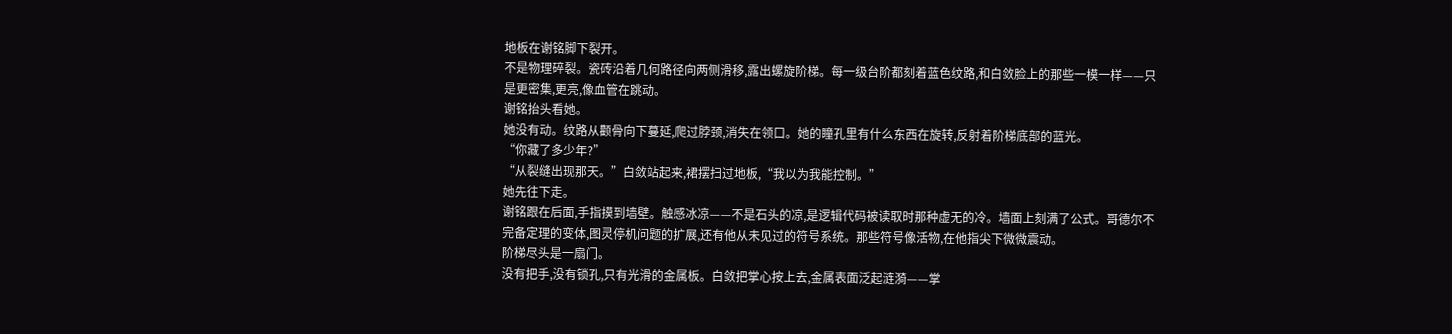地板在谢铭脚下裂开。
不是物理碎裂。瓷砖沿着几何路径向两侧滑移,露出螺旋阶梯。每一级台阶都刻着蓝色纹路,和白敛脸上的那些一模一样——只是更密集,更亮,像血管在跳动。
谢铭抬头看她。
她没有动。纹路从颧骨向下蔓延,爬过脖颈,消失在领口。她的瞳孔里有什么东西在旋转,反射着阶梯底部的蓝光。
“你藏了多少年?”
“从裂缝出现那天。”白敛站起来,裙摆扫过地板,“我以为我能控制。”
她先往下走。
谢铭跟在后面,手指摸到墙壁。触感冰凉——不是石头的凉,是逻辑代码被读取时那种虚无的冷。墙面上刻满了公式。哥德尔不完备定理的变体,图灵停机问题的扩展,还有他从未见过的符号系统。那些符号像活物,在他指尖下微微震动。
阶梯尽头是一扇门。
没有把手,没有锁孔,只有光滑的金属板。白敛把掌心按上去,金属表面泛起涟漪——掌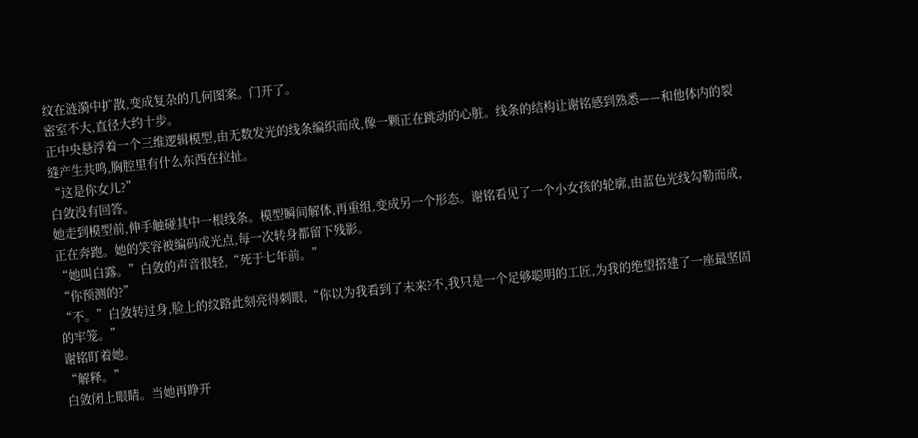纹在涟漪中扩散,变成复杂的几何图案。门开了。
密室不大,直径大约十步。
正中央悬浮着一个三维逻辑模型,由无数发光的线条编织而成,像一颗正在跳动的心脏。线条的结构让谢铭感到熟悉——和他体内的裂缝产生共鸣,胸腔里有什么东西在拉扯。
“这是你女儿?”
白敛没有回答。
她走到模型前,伸手触碰其中一根线条。模型瞬间解体,再重组,变成另一个形态。谢铭看见了一个小女孩的轮廓,由蓝色光线勾勒而成,正在奔跑。她的笑容被编码成光点,每一次转身都留下残影。
“她叫白露。”白敛的声音很轻,“死于七年前。”
“你预测的?”
“不。”白敛转过身,脸上的纹路此刻亮得刺眼,“你以为我看到了未来?不,我只是一个足够聪明的工匠,为我的绝望搭建了一座最坚固的牢笼。”
谢铭盯着她。
“解释。”
白敛闭上眼睛。当她再睁开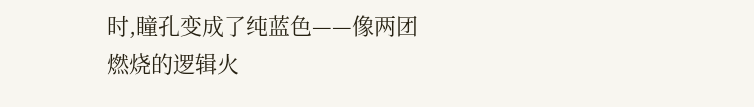时,瞳孔变成了纯蓝色——像两团燃烧的逻辑火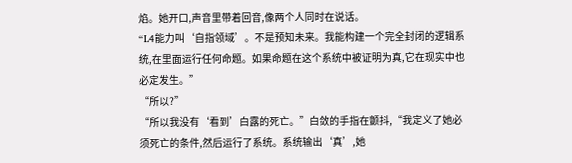焰。她开口,声音里带着回音,像两个人同时在说话。
“L4能力叫‘自指领域’。不是预知未来。我能构建一个完全封闭的逻辑系统,在里面运行任何命题。如果命题在这个系统中被证明为真,它在现实中也必定发生。”
“所以?”
“所以我没有‘看到’白露的死亡。”白敛的手指在颤抖,“我定义了她必须死亡的条件,然后运行了系统。系统输出‘真’,她